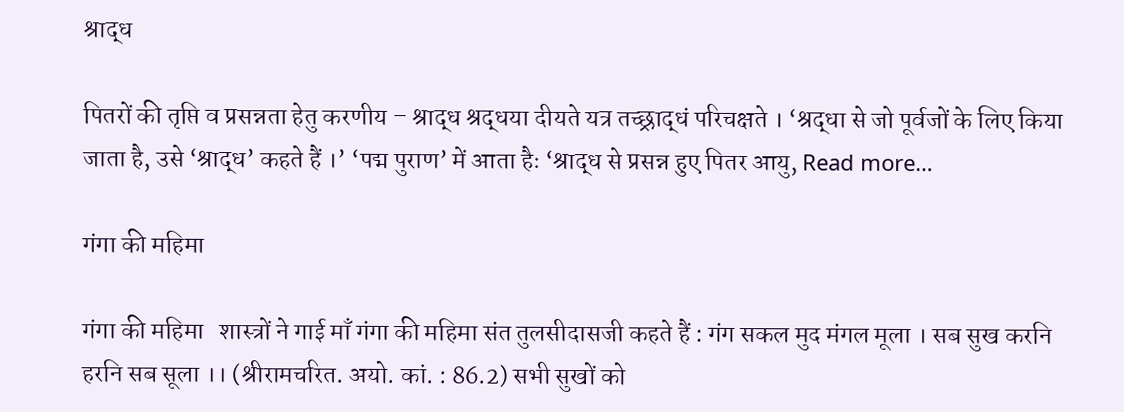श्राद्ध

पितरों की तृप्ति व प्रसन्नता हेतु करणीय – श्राद्ध श्रद्धया दीयते यत्र तच्छ्राद्धं परिचक्षते । ‘श्रद्धा से जो पूर्वजों के लिए किया जाता है, उसे ‘श्राद्ध’ कहते हैं ।’ ‘पद्म पुराण’ में आता हैः ‘श्राद्ध से प्रसन्न हुए पितर आयु, Read more…

गंगा की महिमा

गंगा की महिमा   शास्त्रों ने गाई माँ गंगा की महिमा संत तुलसीदासजी कहते हैं : गंग सकल मुद मंगल मूला । सब सुख करनि हरनि सब सूला ।। (श्रीरामचरित. अयो. कां. : 86.2) सभी सुखों को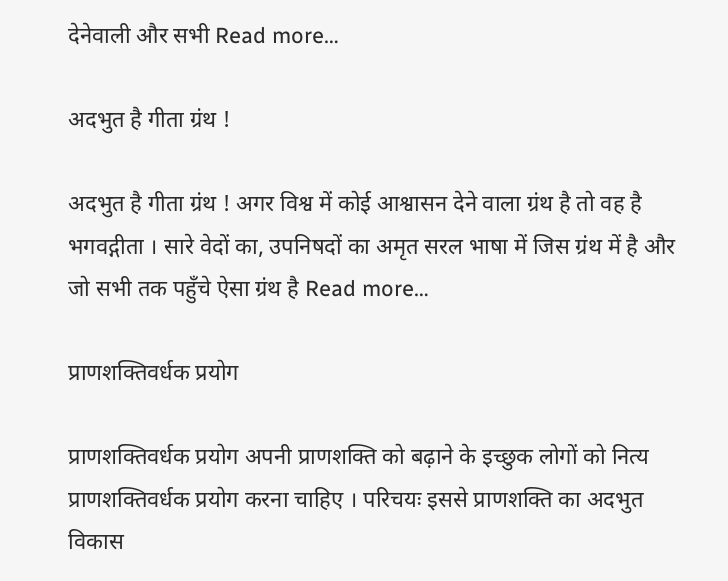देनेवाली और सभी Read more…

अदभुत है गीता ग्रंथ !

अदभुत है गीता ग्रंथ ! अगर विश्व में कोई आश्वासन देने वाला ग्रंथ है तो वह है भगवद्गीता । सारे वेदों का, उपनिषदों का अमृत सरल भाषा में जिस ग्रंथ में है और जो सभी तक पहुँचे ऐसा ग्रंथ है Read more…

प्राणशक्तिवर्धक प्रयोग

प्राणशक्तिवर्धक प्रयोग अपनी प्राणशक्ति को बढ़ाने के इच्छुक लोगों को नित्य प्राणशक्तिवर्धक प्रयोग करना चाहिए । परिचयः इससे प्राणशक्ति का अदभुत विकास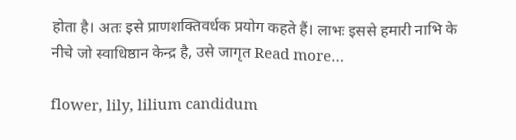होता है। अतः इसे प्राणशक्तिवर्धक प्रयोग कहते हैं। लाभः इससे हमारी नाभि के नीचे जो स्वाधिष्ठान केन्द्र है, उसे जागृत Read more…

flower, lily, lilium candidum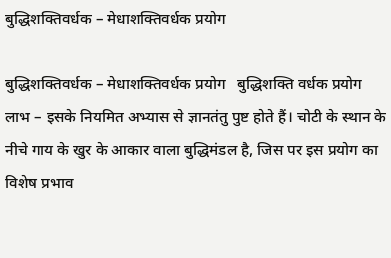बुद्धिशक्तिवर्धक – मेधाशक्तिवर्धक प्रयोग

बुद्धिशक्तिवर्धक – मेधाशक्तिवर्धक प्रयोग   बुद्धिशक्ति वर्धक प्रयोग    लाभ – इसके नियमित अभ्यास से ज्ञानतंतु पुष्ट होते हैं। चोटी के स्थान के नीचे गाय के खुर के आकार वाला बुद्धिमंडल है, जिस पर इस प्रयोग का विशेष प्रभाव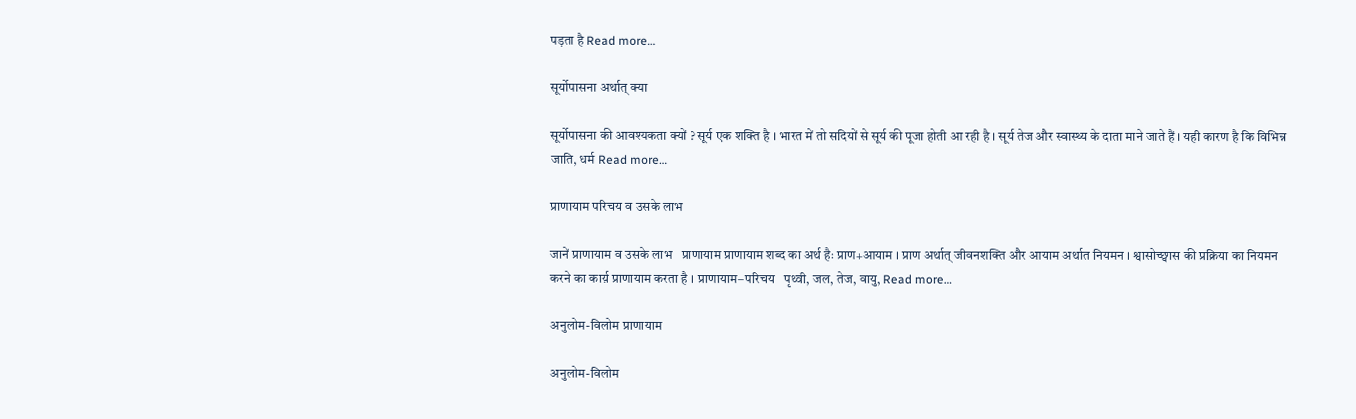पड़ता है Read more…

सूर्योपासना अर्थात् क्या

सूर्योपासना की आवश्यकता क्यों ? सूर्य एक शक्ति है । भारत में तो सदियों से सूर्य की पूजा होती आ रही है । सूर्य तेज और स्वास्थ्य के दाता माने जाते हैं । यही कारण है कि विभिन्न जाति, धर्म Read more…

प्राणायाम परिचय व उसके लाभ

जानें प्राणायाम व उसके लाभ   प्राणायाम प्राणायाम शब्द का अर्थ हैः प्राण+आयाम । प्राण अर्थात् जीवनशक्ति और आयाम अर्थात नियमन । श्वासोच्छ्वास की प्रक्रिया का नियमन करने का कार्य़ प्राणायाम करता है । प्राणायाम–परिचय   पृथ्वी, जल, तेज, वायु, Read more…

अनुलोम-विलोम प्राणायाम

अनुलोम-विलोम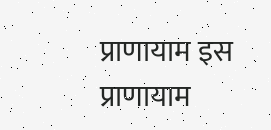प्राणायाम इस प्राणायाम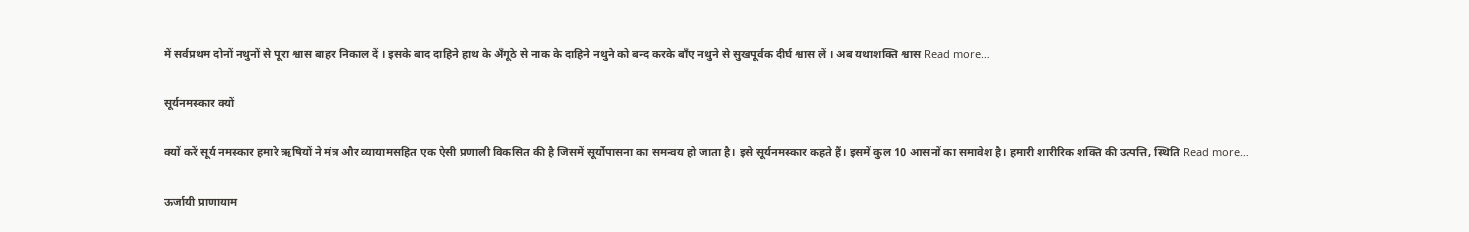में सर्वप्रथम दोनों नथुनों से पूरा श्वास बाहर निकाल दें । इसके बाद दाहिने हाथ के अँगूठे से नाक के दाहिने नथुने को बन्द करके बाँए नथुने से सुखपूर्वक दीर्घ श्वास लें । अब यथाशक्ति श्वास Read more…

सूर्यनमस्कार क्यों

क्यों करें सूर्य नमस्कार हमारे ऋषियों ने मंत्र और व्यायामसहित एक ऐसी प्रणाली विकसित की है जिसमें सूर्योपासना का समन्वय हो जाता है। इसे सूर्यनमस्कार कहते हैं। इसमें कुल 10 आसनों का समावेश है। हमारी शारीरिक शक्ति की उत्पत्ति, स्थिति Read more…

ऊर्जायी प्राणायाम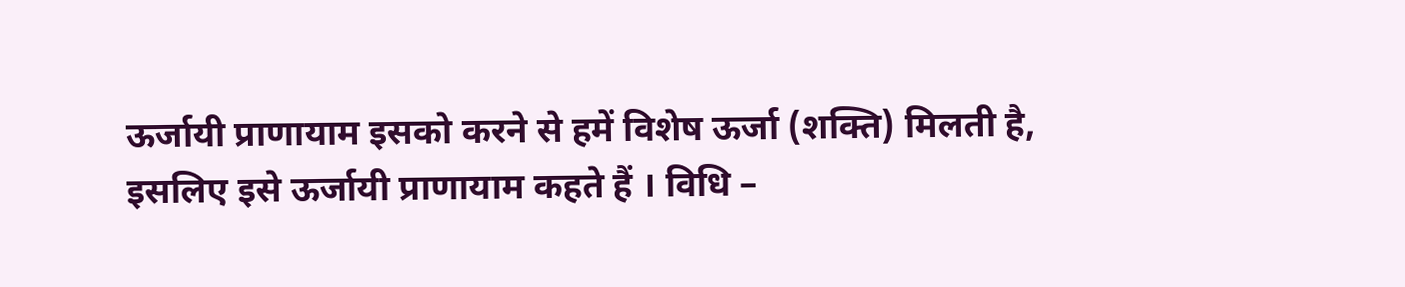ऊर्जायी प्राणायाम इसको करने से हमें विशेष ऊर्जा (शक्ति) मिलती है, इसलिए इसे ऊर्जायी प्राणायाम कहते हैं । विधि –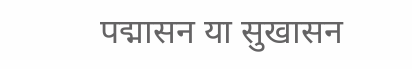पद्मासन या सुखासन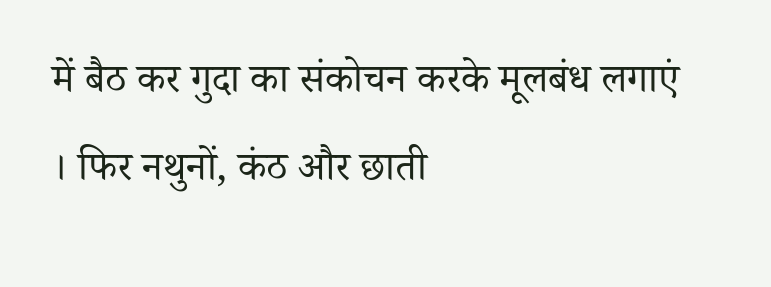में बैठ कर गुदा का संकोचन करके मूलबंध लगाएं । फिर नथुनों, कंठ और छाती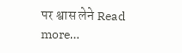पर श्वास लेने Read more…